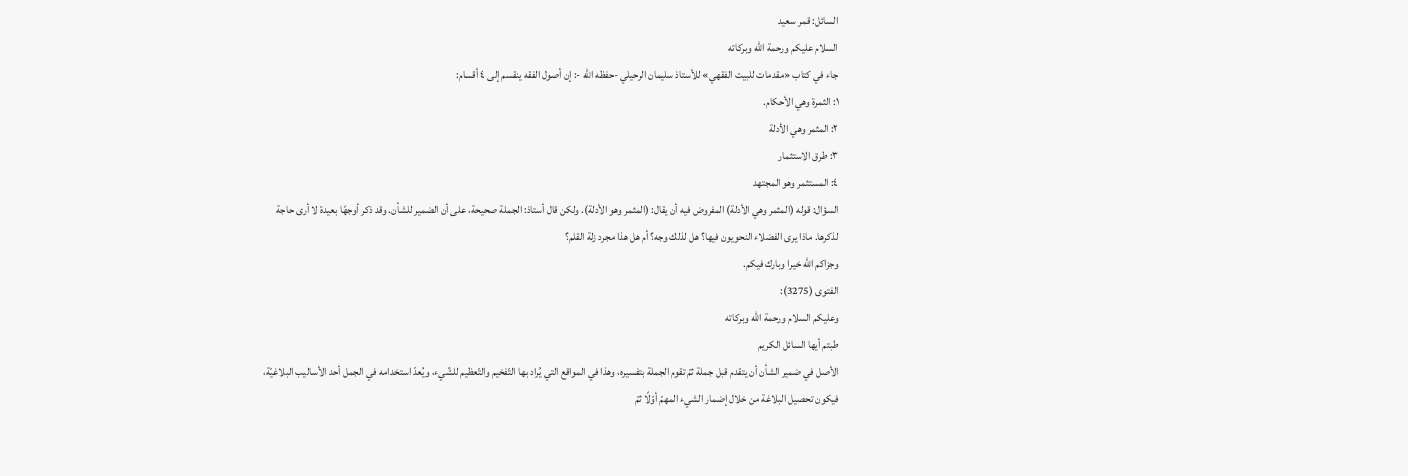السائل: قمر سعيد
السلام عليكم ورحمة الله وبركاته
جاء في كتاب «مقدمات للبيت الفقهي» للأستاذ سليمان الرحيلي -حفظه الله -: إن أصول الفقه ينقسم إلى ٤ أقسام:
١: الثمرة وهي الأحكام.
٢: المثمر وهي الأدلة
٣: طرق الاستثمار
٤: المستثمر وهو المجتهد
السؤال: قوله (المثمر وهي الأدلة) المفروض فيه أن يقال: (المثمر وهو الأدلة). ولكن قال أستاذ: الجملة صحيحة، على أن الضمير للشأن. وقد ذكر أوجهًا بعيدة لا أرى حاجة لذكرها. ماذا يرى الفضلاء النحويون فيها؟ هل لذلك وجه؟ أم هل هذا مجرد زلة القلم؟
وجزاكم الله خيرا وبارك فيكم.
الفتوى (3275):
وعليكم السلام ورحمة الله وبركاته
طبتم أيها السائل الكريم
الأصل في ضمير الشأن أن يتقدم قبل جملة ثمّ تقوم الجملة بتفسيره، وهذا في المواقع التي يُراد بها التّفخيم والتّعظيم للشّيء، ويُعدّ استخدامه في الجمل أحد الأساليب البلاغيّة، فيكون تحصيل البلاغة من خلال إضمار الشيء المهمّ أوّلًا ثمّ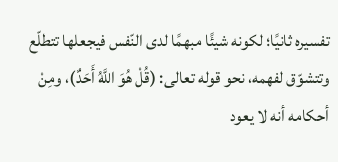تفسيره ثانيًا؛ لكونه شيئًا مبهمًا لدى النّفس فيجعلها تتطلّع وتتشوّق لفهمه، نحو قوله تعالى: (قُلْ هُوَ اللَّهُ أَحَدٌ)، ومِنْ أحكامه أنه لا يعود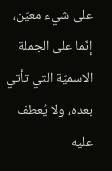على شيء معيّن، إنّما على الجملة الاسميّة التي تأتي بعده، ولا يُعطف عليه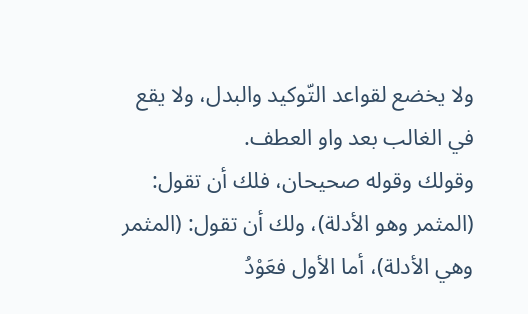ولا يخضع لقواعد التّوكيد والبدل، ولا يقع في الغالب بعد واو العطف.
وقولك وقوله صحيحان، فلك أن تقول: (المثمر وهو الأدلة)، ولك أن تقول: (المثمر وهي الأدلة)، أما الأول فعَوْدُ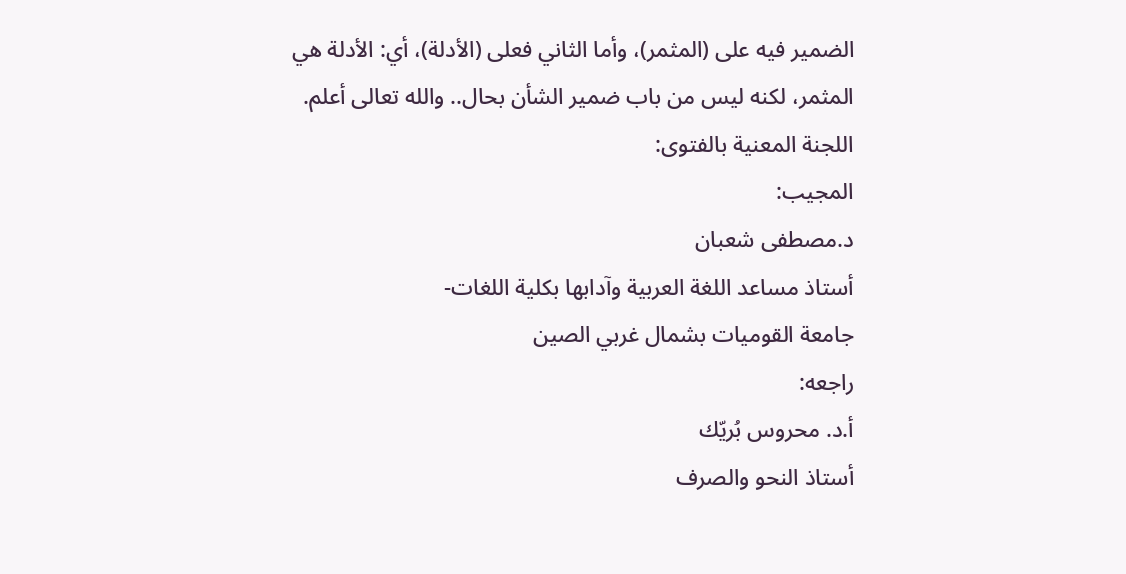الضمير فيه على (المثمر)، وأما الثاني فعلى (الأدلة)، أي: الأدلة هي المثمر، لكنه ليس من باب ضمير الشأن بحال.. والله تعالى أعلم.
اللجنة المعنية بالفتوى:
المجيب:
د.مصطفى شعبان
أستاذ مساعد اللغة العربية وآدابها بكلية اللغات-
جامعة القوميات بشمال غربي الصين
راجعه:
أ.د. محروس بُريّك
أستاذ النحو والصرف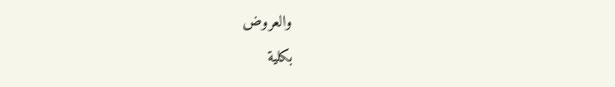والعروض
بكلية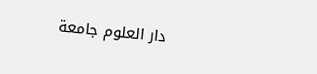دار العلوم جامعة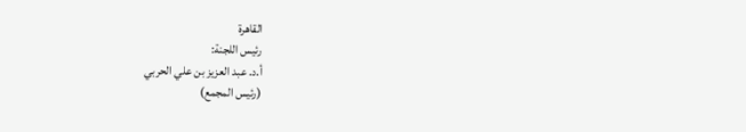القاهرة
رئيس اللجنة:
أ.د. عبد العزيز بن علي الحربي
(رئيس المجمع)